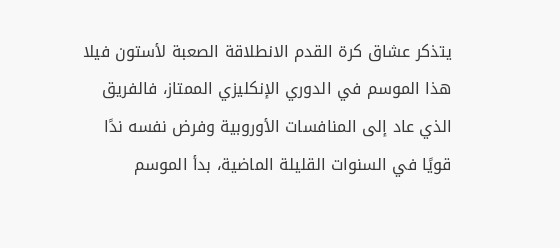يتذكر عشاق كرة القدم الانطلاقة الصعبة لأستون فيلا هذا الموسم في الدوري الإنكليزي الممتاز، فالفريق الذي عاد إلى المنافسات الأوروبية وفرض نفسه ندًا قويًا في السنوات القليلة الماضية، بدأ الموسم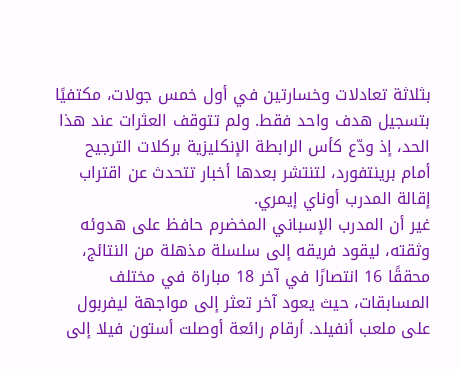بثلاثة تعادلات وخسارتين في أول خمس جولات، مكتفيًا بتسجيل هدف واحد فقط. ولم تتوقف العثرات عند هذا الحد، إذ ودّع كأس الرابطة الإنكليزية بركلات الترجيح أمام برينتفورد، لتنتشر بعدها أخبار تتحدث عن اقتراب إقالة المدرب أوناي إيمري.
غير أن المدرب الإسباني المخضرم حافظ على هدوئه وثقته، ليقود فريقه إلى سلسلة مذهلة من النتائج، محققًا 16 انتصارًا في آخر 18 مباراة في مختلف المسابقات، حيث يعود آخر تعثر إلى مواجهة ليفربول على ملعب أنفيلد. أرقام رائعة أوصلت أستون فيلا إلى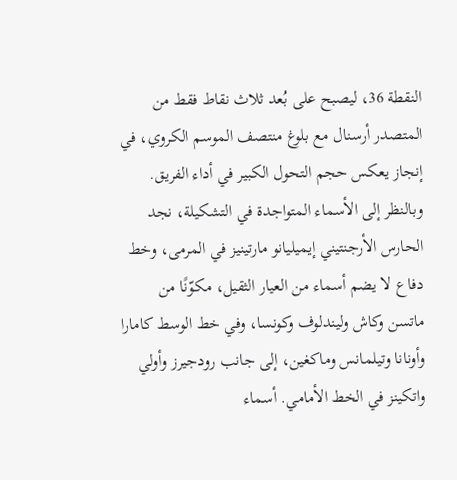النقطة 36، ليصبح على بُعد ثلاث نقاط فقط من المتصدر أرسنال مع بلوغ منتصف الموسم الكروي، في إنجاز يعكس حجم التحول الكبير في أداء الفريق.
وبالنظر إلى الأسماء المتواجدة في التشكيلة، نجد الحارس الأرجنتيني إيميليانو مارتينيز في المرمى، وخط دفاع لا يضم أسماء من العيار الثقيل، مكوّنًا من ماتسن وكاش وليندلوف وكونسا، وفي خط الوسط كامارا وأونانا وتيلمانس وماكغين، إلى جانب رودجيرز وأولي واتكينز في الخط الأمامي. أسماء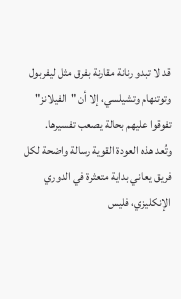قد لا تبدو رنانة مقارنة بفرق مثل ليفربول وتوتنهام وتشيلسي، إلا أن "الفيلانز" تفوقوا عليهم بحالة يصعب تفسيرها.
وتُعد هذه العودة القوية رسالة واضحة لكل فريق يعاني بداية متعثرة في الدوري الإنكليزي، فليس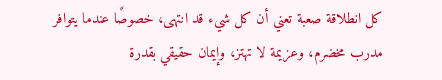كل انطلاقة صعبة تعني أن كل شيء قد انتهى، خصوصًا عندما يتوافر مدرب مخضرم، وعزيمة لا تهتز، وإيمان حقيقي بقدرة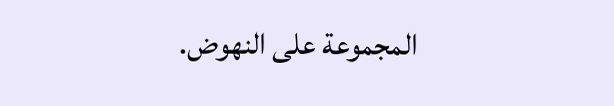المجموعة على النهوض.